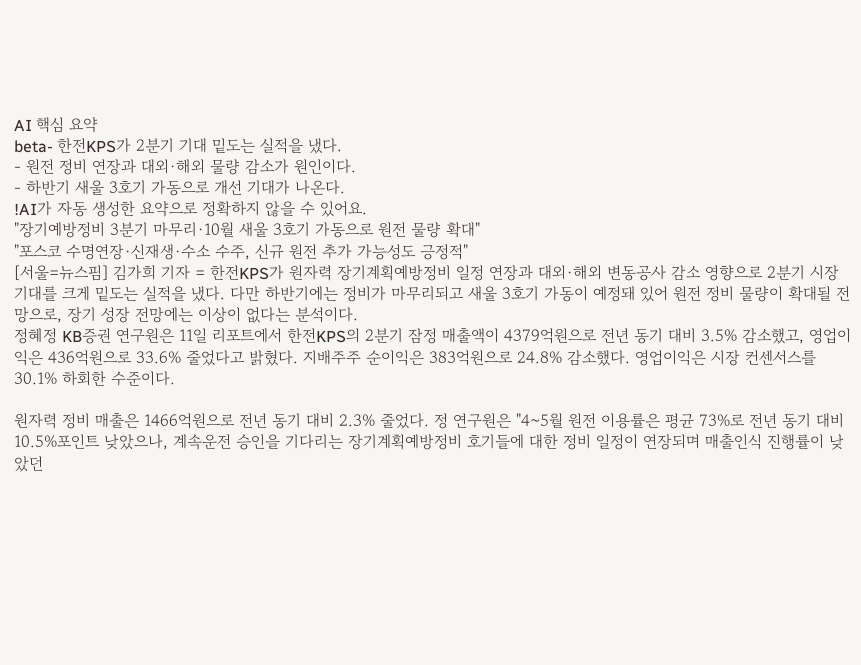AI 핵심 요약
beta- 한전KPS가 2분기 기대 밑도는 실적을 냈다.
- 원전 정비 연장과 대외·해외 물량 감소가 원인이다.
- 하반기 새울 3호기 가동으로 개선 기대가 나온다.
!AI가 자동 생성한 요약으로 정확하지 않을 수 있어요.
"장기예방정비 3분기 마무리·10월 새울 3호기 가동으로 원전 물량 확대"
"포스코 수명연장·신재생·수소 수주, 신규 원전 추가 가능성도 긍정적"
[서울=뉴스핌] 김가희 기자 = 한전KPS가 원자력 장기계획예방정비 일정 연장과 대외·해외 변동공사 감소 영향으로 2분기 시장 기대를 크게 밑도는 실적을 냈다. 다만 하반기에는 정비가 마무리되고 새울 3호기 가동이 예정돼 있어 원전 정비 물량이 확대될 전망으로, 장기 성장 전망에는 이상이 없다는 분석이다.
정혜정 KB증권 연구원은 11일 리포트에서 한전KPS의 2분기 잠정 매출액이 4379억원으로 전년 동기 대비 3.5% 감소했고, 영업이익은 436억원으로 33.6% 줄었다고 밝혔다. 지배주주 순이익은 383억원으로 24.8% 감소했다. 영업이익은 시장 컨센서스를 30.1% 하회한 수준이다.

원자력 정비 매출은 1466억원으로 전년 동기 대비 2.3% 줄었다. 정 연구원은 "4~5월 원전 이용률은 평균 73%로 전년 동기 대비 10.5%포인트 낮았으나, 계속운전 승인을 기다리는 장기계획예방정비 호기들에 대한 정비 일정이 연장되며 매출인식 진행률이 낮았던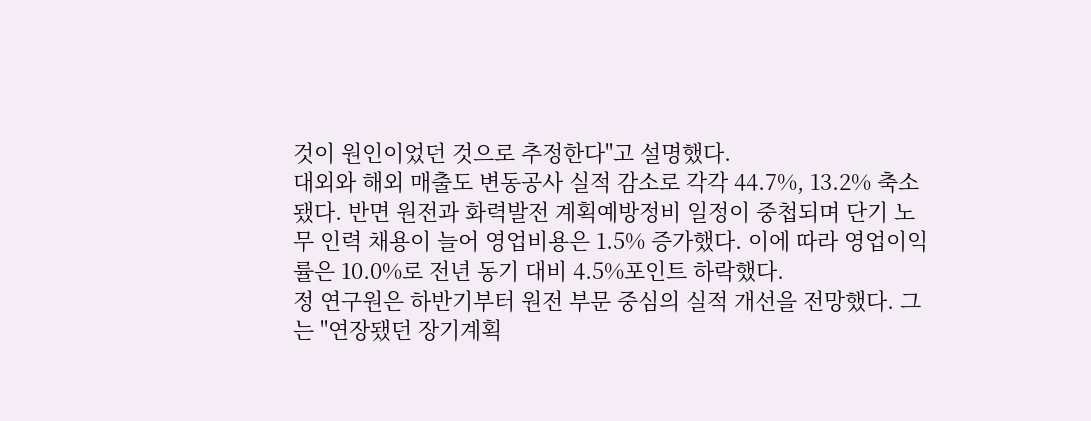것이 원인이었던 것으로 추정한다"고 설명했다.
대외와 해외 매출도 변동공사 실적 감소로 각각 44.7%, 13.2% 축소됐다. 반면 원전과 화력발전 계획예방정비 일정이 중첩되며 단기 노무 인력 채용이 늘어 영업비용은 1.5% 증가했다. 이에 따라 영업이익률은 10.0%로 전년 동기 대비 4.5%포인트 하락했다.
정 연구원은 하반기부터 원전 부문 중심의 실적 개선을 전망했다. 그는 "연장됐던 장기계획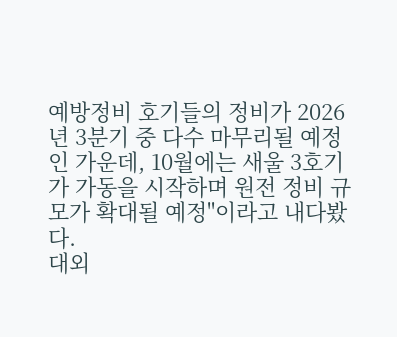예방정비 호기들의 정비가 2026년 3분기 중 다수 마무리될 예정인 가운데, 10월에는 새울 3호기가 가동을 시작하며 원전 정비 규모가 확대될 예정"이라고 내다봤다.
대외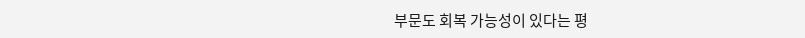부문도 회복 가능성이 있다는 평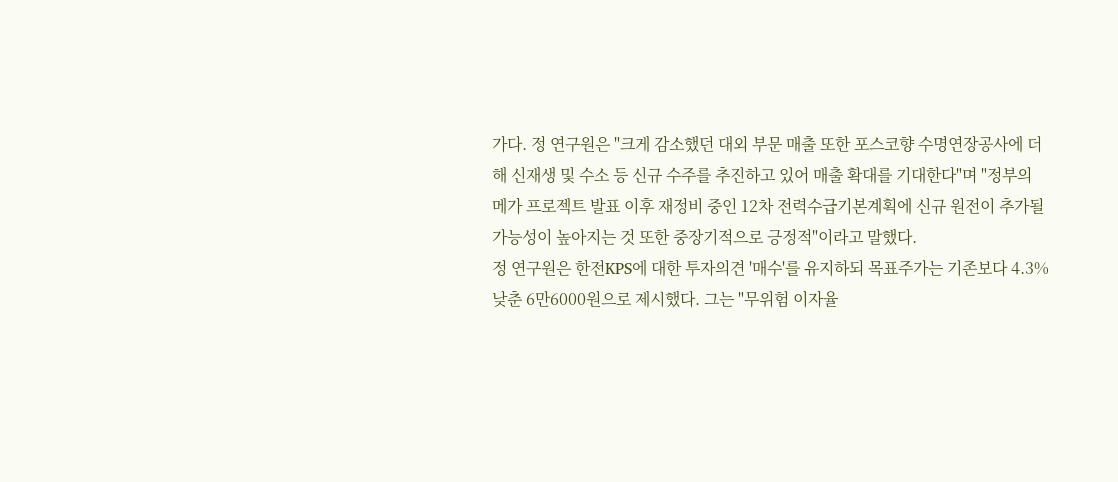가다. 정 연구원은 "크게 감소했던 대외 부문 매출 또한 포스코향 수명연장공사에 더해 신재생 및 수소 등 신규 수주를 추진하고 있어 매출 확대를 기대한다"며 "정부의 메가 프로젝트 발표 이후 재정비 중인 12차 전력수급기본계획에 신규 원전이 추가될 가능성이 높아지는 것 또한 중장기적으로 긍정적"이라고 말했다.
정 연구원은 한전KPS에 대한 투자의견 '매수'를 유지하되 목표주가는 기존보다 4.3% 낮춘 6만6000원으로 제시했다. 그는 "무위험 이자율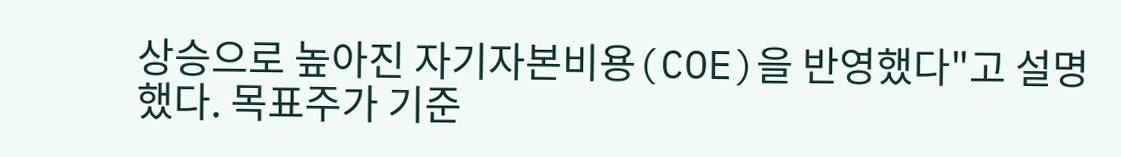상승으로 높아진 자기자본비용(COE)을 반영했다"고 설명했다. 목표주가 기준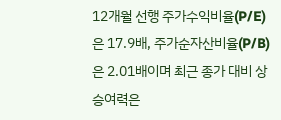12개월 선행 주가수익비율(P/E)은 17.9배, 주가순자산비율(P/B)은 2.01배이며 최근 종가 대비 상승여력은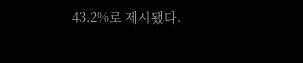43.2%로 제시됐다.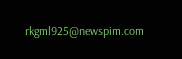rkgml925@newspim.com